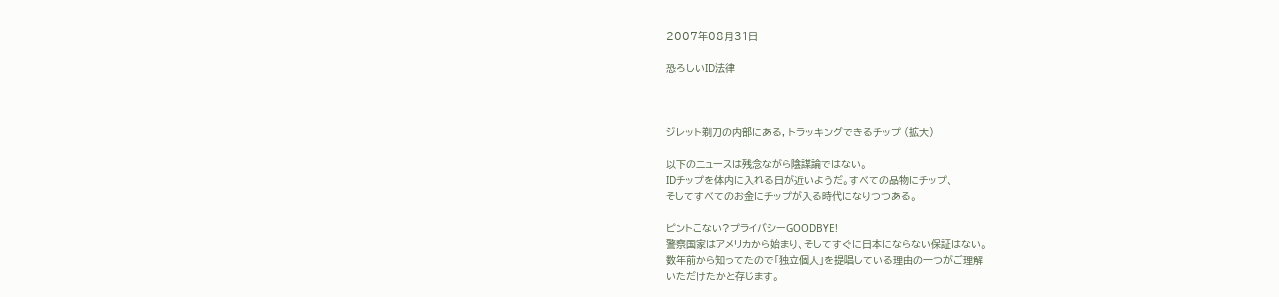2007年08月31日

恐ろしいID法律



ジレット剃刀の内部にある, トラッキングできるチップ (拡大)

以下のニュースは残念ながら陰謀論ではない。
IDチップを体内に入れる日が近いようだ。すべての品物にチップ、
そしてすべてのお金にチップが入る時代になりつつある。

ピントこない?プライバシーGOODBYE!
警察国家はアメリカから始まり、そしてすぐに日本にならない保証はない。
数年前から知ってたので「独立個人」を提唱している理由の一つがご理解
いただけたかと存じます。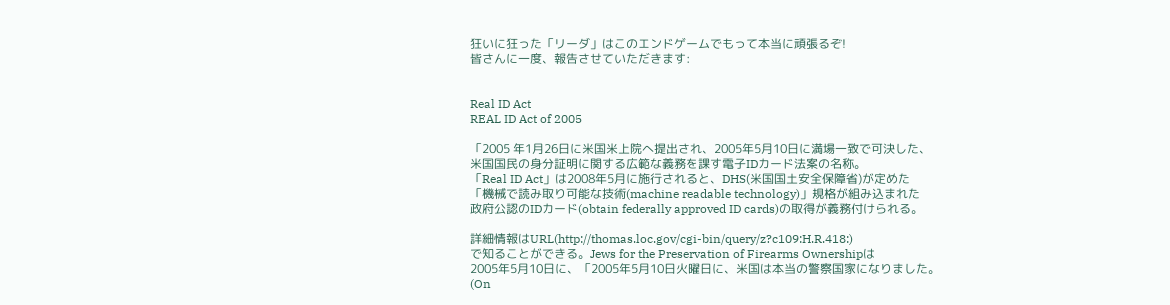狂いに狂った「リーダ」はこのエンドゲームでもって本当に頑張るぞ!
皆さんに一度、報告させていただきます:


Real ID Act
REAL ID Act of 2005

「2005 年1月26日に米国米上院へ提出され、2005年5月10日に満場一致で可決した、
米国国民の身分証明に関する広範な義務を課す電子IDカード法案の名称。
「Real ID Act」は2008年5月に施行されると、DHS(米国国土安全保障省)が定めた
「機械で読み取り可能な技術(machine readable technology)」規格が組み込まれた
政府公認のIDカード(obtain federally approved ID cards)の取得が義務付けられる。

詳細情報はURL(http://thomas.loc.gov/cgi-bin/query/z?c109:H.R.418:)
で知ることができる。Jews for the Preservation of Firearms Ownershipは
2005年5月10日に、「2005年5月10日火曜日に、米国は本当の警察国家になりました。
(On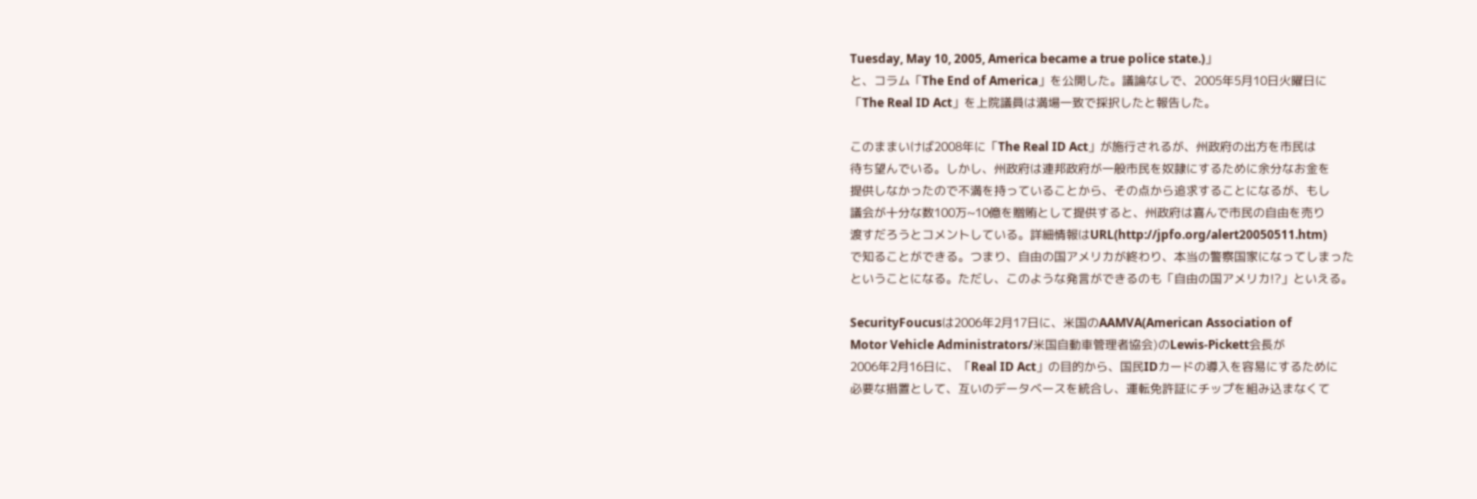Tuesday, May 10, 2005, America became a true police state.)」
と、コラム「The End of America」を公開した。議論なしで、2005年5月10日火曜日に
「The Real ID Act」を上院議員は満場一致で採択したと報告した。

このままいけば2008年に「The Real ID Act」が施行されるが、州政府の出方を市民は
待ち望んでいる。しかし、州政府は連邦政府が一般市民を奴隷にするために余分なお金を
提供しなかったので不満を持っていることから、その点から追求することになるが、もし
議会が十分な数100万~10億を贈賄として提供すると、州政府は喜んで市民の自由を売り
渡すだろうとコメントしている。詳細情報はURL(http://jpfo.org/alert20050511.htm)
で知ることができる。つまり、自由の国アメリカが終わり、本当の警察国家になってしまった
ということになる。ただし、このような発言ができるのも「自由の国アメリカ!?」といえる。

SecurityFoucusは2006年2月17日に、米国のAAMVA(American Association of
Motor Vehicle Administrators/米国自動車管理者協会)のLewis-Pickett会長が
2006年2月16日に、「Real ID Act」の目的から、国民IDカードの導入を容易にするために
必要な措置として、互いのデータベースを統合し、運転免許証にチップを組み込まなくて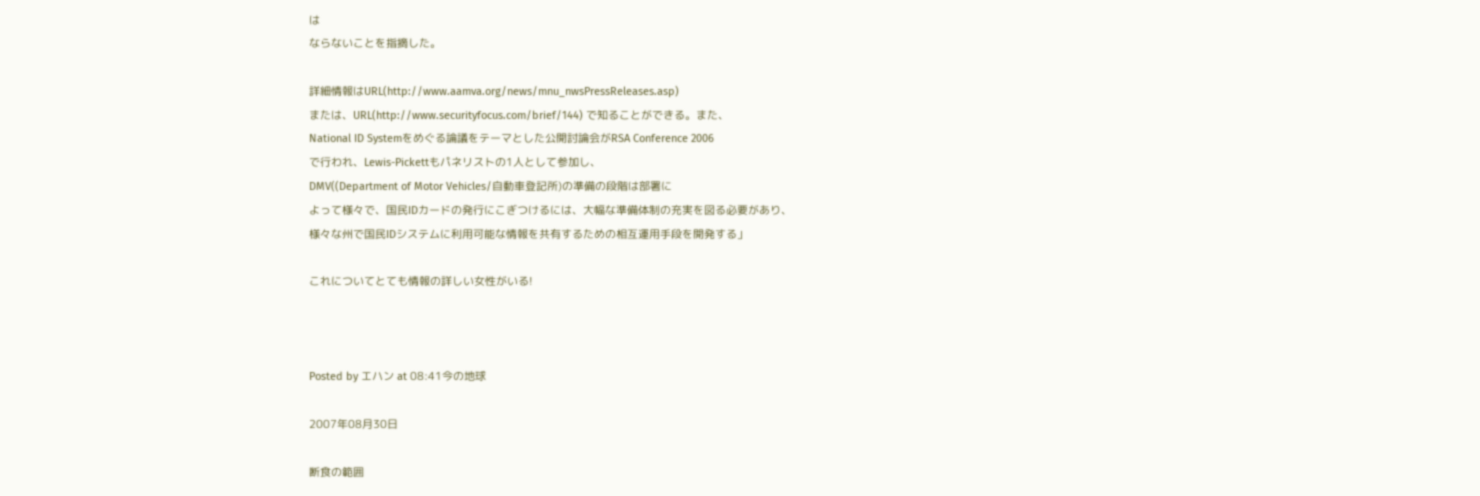は
ならないことを指摘した。

詳細情報はURL(http://www.aamva.org/news/mnu_nwsPressReleases.asp)
または、URL(http://www.securityfocus.com/brief/144) で知ることができる。また、
National ID Systemをめぐる論議をテーマとした公開討論会がRSA Conference 2006
で行われ、Lewis-Pickettもパネリストの1人として参加し、
DMV((Department of Motor Vehicles/自動車登記所)の準備の段階は部署に
よって様々で、国民IDカードの発行にこぎつけるには、大幅な準備体制の充実を図る必要があり、
様々な州で国民IDシステムに利用可能な情報を共有するための相互運用手段を開発する」

これについてとても情報の詳しい女性がいる!



Posted by エハン at 08:41今の地球

2007年08月30日

断食の範囲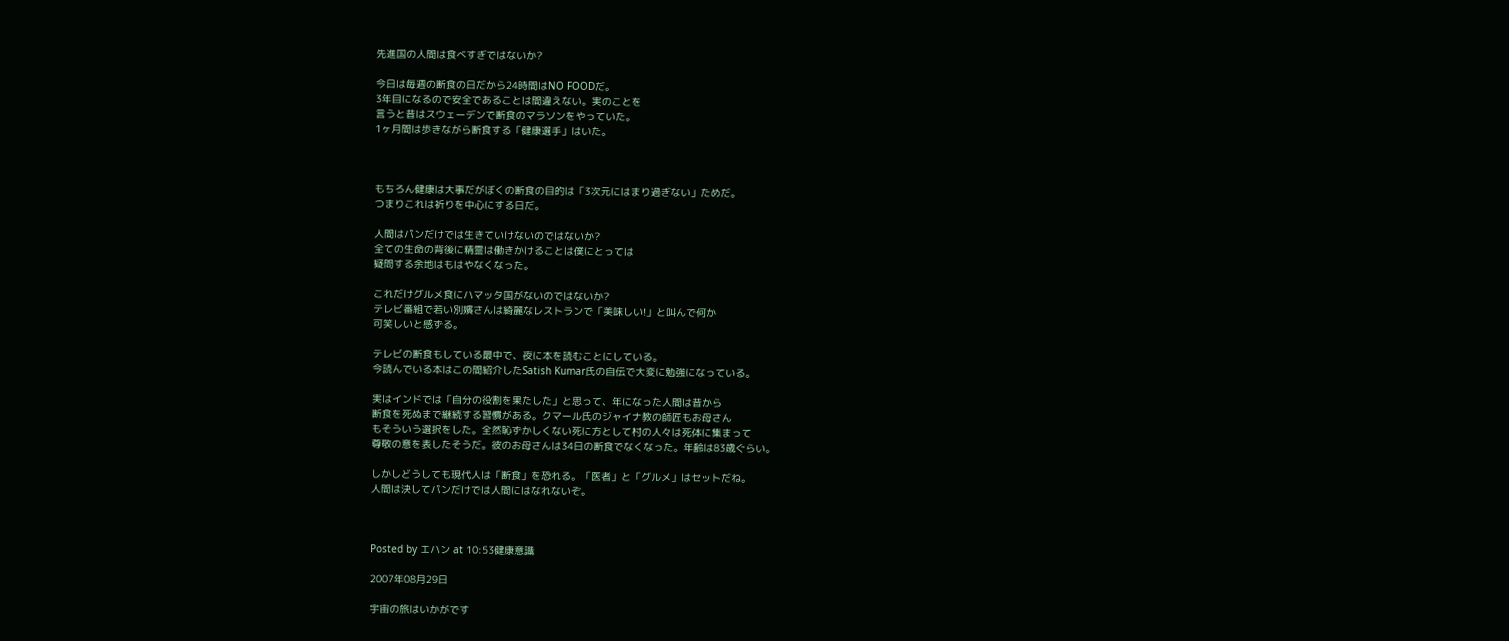先進国の人間は食べすぎではないか?

今日は毎週の断食の日だから24時間はNO FOODだ。
3年目になるので安全であることは間違えない。実のことを
言うと昔はスウェーデンで断食のマラソンをやっていた。
1ヶ月間は歩きながら断食する「健康選手」はいた。



もちろん健康は大事だがぼくの断食の目的は「3次元にはまり過ぎない」ためだ。
つまりこれは祈りを中心にする日だ。

人間はパンだけでは生きていけないのではないか?
全ての生命の背後に精霊は働きかけることは僕にとっては
疑問する余地はもはやなくなった。

これだけグルメ食にハマッタ国がないのではないか?
テレビ番組で若い別嬪さんは綺麗なレストランで「美味しい!」と叫んで何か
可笑しいと感ずる。

テレビの断食もしている最中で、夜に本を読むことにしている。
今読んでいる本はこの間紹介したSatish Kumar氏の自伝で大変に勉強になっている。

実はインドでは「自分の役割を果たした」と思って、年になった人間は昔から
断食を死ぬまで継続する習慣がある。クマール氏のジャイナ教の師匠もお母さん
もそういう選択をした。全然恥ずかしくない死に方として村の人々は死体に集まって
尊敬の意を表したそうだ。彼のお母さんは34日の断食でなくなった。年齢は83歳ぐらい。

しかしどうしても現代人は「断食」を恐れる。「医者」と「グルメ」はセットだね。
人間は決してパンだけでは人間にはなれないぞ。



Posted by エハン at 10:53健康意識

2007年08月29日

宇宙の旅はいかがです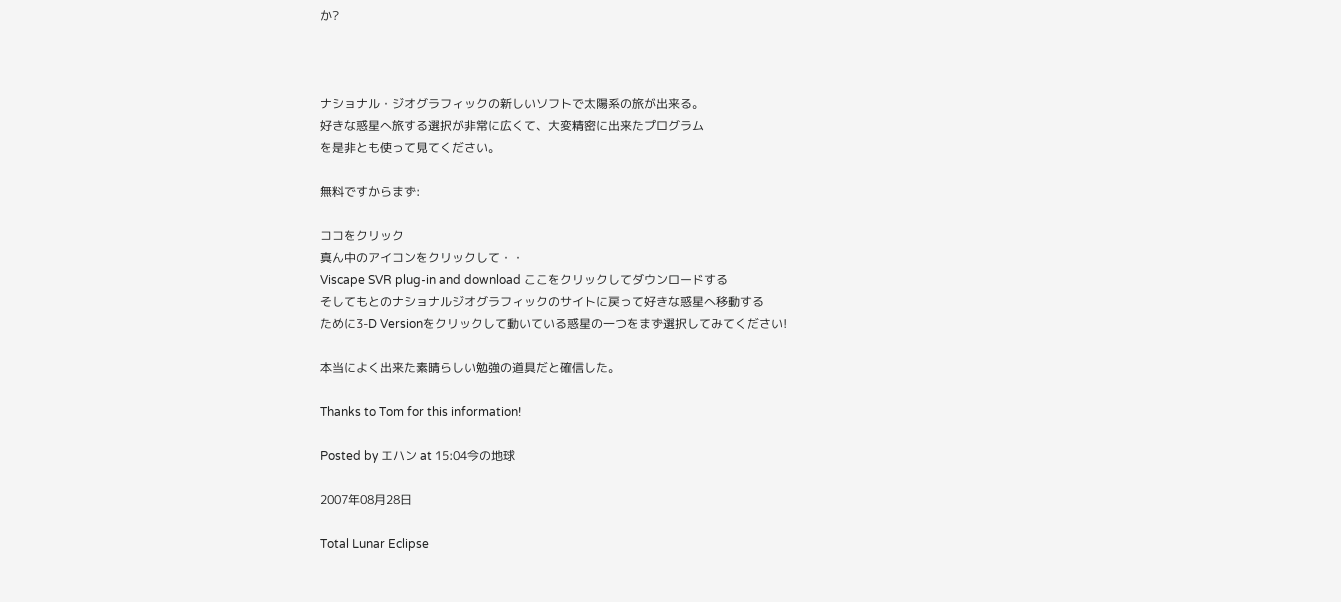か?



ナショナル・ジオグラフィックの新しいソフトで太陽系の旅が出来る。
好きな惑星へ旅する選択が非常に広くて、大変精密に出来たプログラム
を是非とも使って見てください。

無料ですからまず:

ココをクリック
真ん中のアイコンをクリックして・・
Viscape SVR plug-in and download ここをクリックしてダウンロードする
そしてもとのナショナルジオグラフィックのサイトに戻って好きな惑星へ移動する
ために3-D Versionをクリックして動いている惑星の一つをまず選択してみてください!

本当によく出来た素晴らしい勉強の道具だと確信した。

Thanks to Tom for this information!

Posted by エハン at 15:04今の地球

2007年08月28日

Total Lunar Eclipse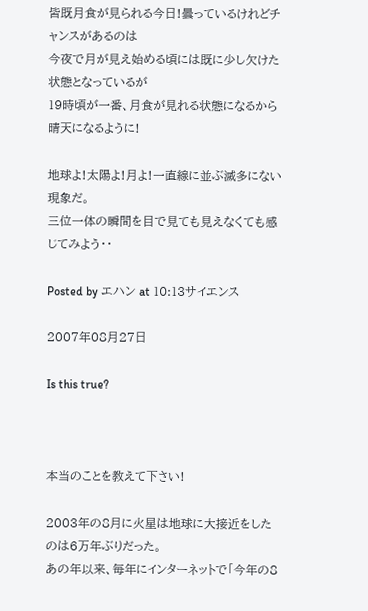皆既月食が見られる今日!曇っているけれどチャンスがあるのは
今夜で月が見え始める頃には既に少し欠けた状態となっているが
19時頃が一番、月食が見れる状態になるから晴天になるように!

地球よ!太陽よ!月よ!一直線に並ぶ滅多にない現象だ。
三位一体の瞬間を目で見ても見えなくても感じてみよう・・

Posted by エハン at 10:13サイエンス

2007年08月27日

Is this true?



本当のことを教えて下さい!

2003年の8月に火星は地球に大接近をしたのは6万年ぶりだった。
あの年以来、毎年にインターネットで「今年の8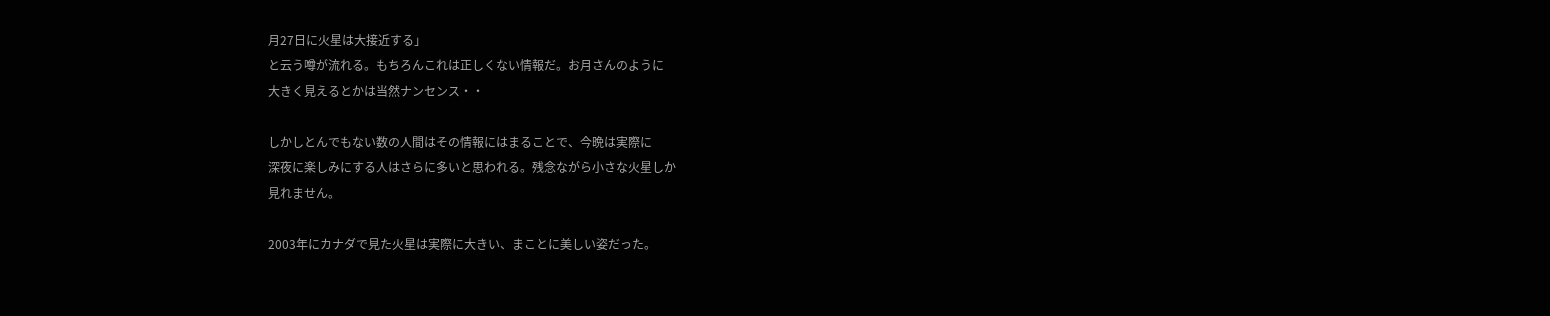月27日に火星は大接近する」
と云う噂が流れる。もちろんこれは正しくない情報だ。お月さんのように
大きく見えるとかは当然ナンセンス・・

しかしとんでもない数の人間はその情報にはまることで、今晩は実際に
深夜に楽しみにする人はさらに多いと思われる。残念ながら小さな火星しか
見れません。

2003年にカナダで見た火星は実際に大きい、まことに美しい姿だった。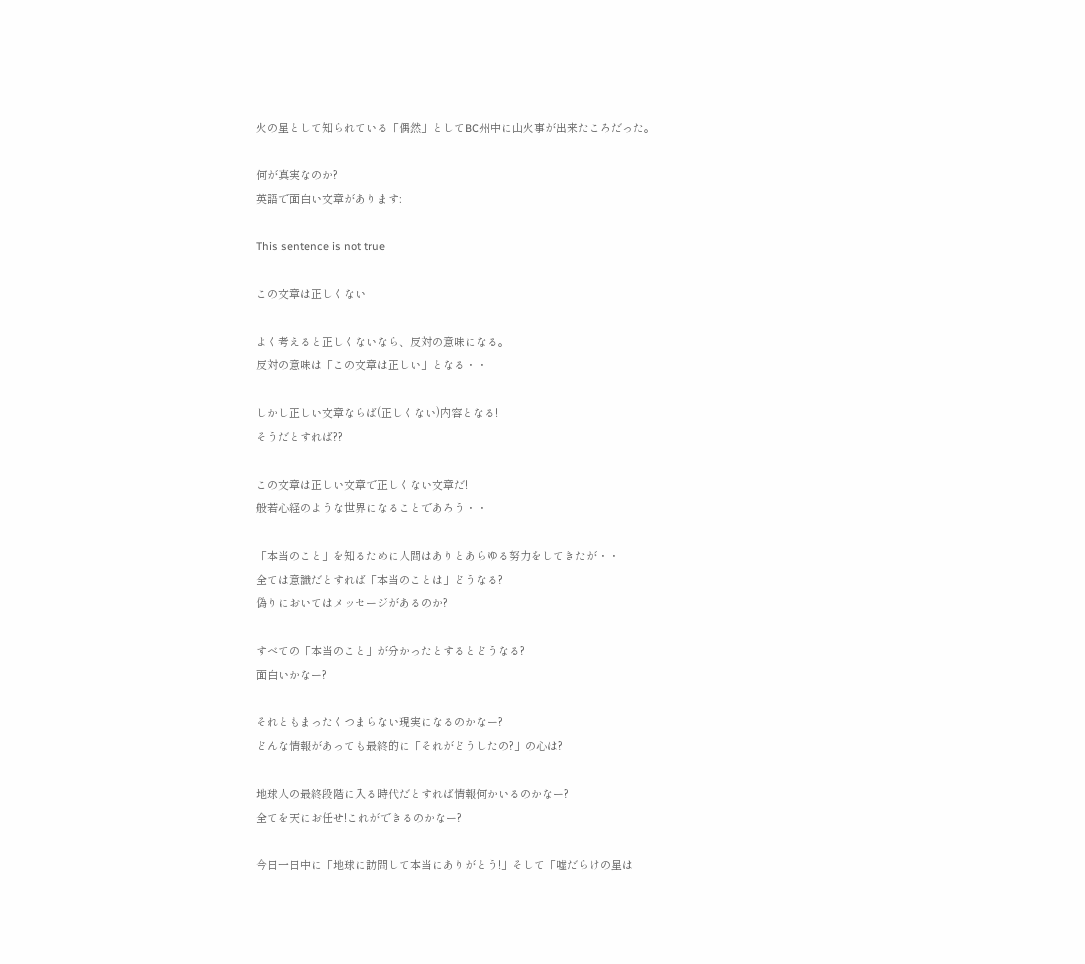火の星として知られている「偶然」としてBC州中に山火事が出来たころだった。

何が真実なのか?
英語で面白い文章があります:

This sentence is not true

この文章は正しくない

よく考えると正しくないなら、反対の意味になる。
反対の意味は「この文章は正しい」となる・・

しかし正しい文章ならば(正しくない)内容となる!
そうだとすれば??

この文章は正しい文章で正しくない文章だ!
般若心経のような世界になることであろう・・

「本当のこと」を知るために人間はありとあらゆる努力をしてきたが・・
全ては意識だとすれば「本当のことは」どうなる?
偽りにおいてはメッセージがあるのか?

すべての「本当のこと」が分かったとするとどうなる?
面白いかなー?

それともまったくつまらない現実になるのかなー?
どんな情報があっても最終的に「それがどうしたの?」の心は?

地球人の最終段階に入る時代だとすれば情報何かいるのかなー?
全てを天にお任せ!これができるのかなー?

今日一日中に「地球に訪問して本当にありがとう!」そして「嘘だらけの星は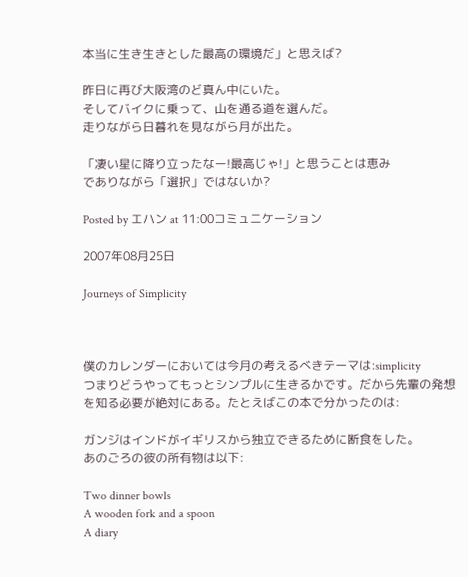本当に生き生きとした最高の環境だ」と思えば?

昨日に再び大阪湾のど真ん中にいた。
そしてバイクに乗って、山を通る道を選んだ。
走りながら日暮れを見ながら月が出た。

「凄い星に降り立ったなー!最高じゃ!」と思うことは恵み
でありながら「選択」ではないか?

Posted by エハン at 11:00コミュニケーション

2007年08月25日

Journeys of Simplicity



僕のカレンダーにおいては今月の考えるべきテーマは:simplicity
つまりどうやってもっとシンプルに生きるかです。だから先輩の発想
を知る必要が絶対にある。たとえばこの本で分かったのは:

ガンジはインドがイギリスから独立できるために断食をした。
あのごろの彼の所有物は以下:

Two dinner bowls
A wooden fork and a spoon
A diary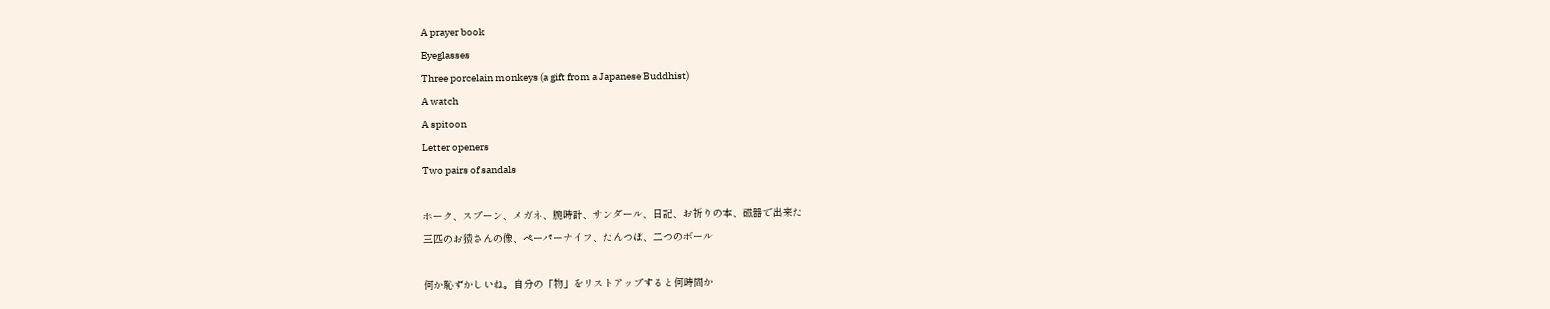A prayer book
Eyeglasses
Three porcelain monkeys (a gift from a Japanese Buddhist)
A watch
A spitoon
Letter openers
Two pairs of sandals

ホーク、スプーン、メガネ、腕時計、サンダール、日記、お祈りの本、磁器で出来た
三匹のお猿さんの像、ペーパーナイフ、たんつぼ、二つのボール

何か恥ずかしいね。自分の「物」をリストアップすると何時間か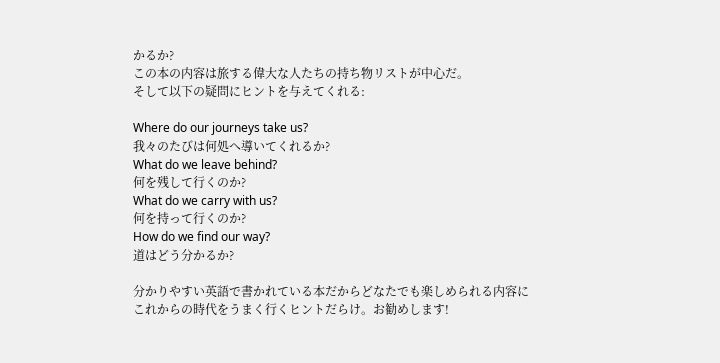かるか?
この本の内容は旅する偉大な人たちの持ち物リストが中心だ。
そして以下の疑問にヒントを与えてくれる:

Where do our journeys take us?
我々のたびは何処へ導いてくれるか?
What do we leave behind?
何を残して行くのか?
What do we carry with us?
何を持って行くのか?
How do we find our way?
道はどう分かるか?

分かりやすい英語で書かれている本だからどなたでも楽しめられる内容に
これからの時代をうまく行くヒントだらけ。お勧めします!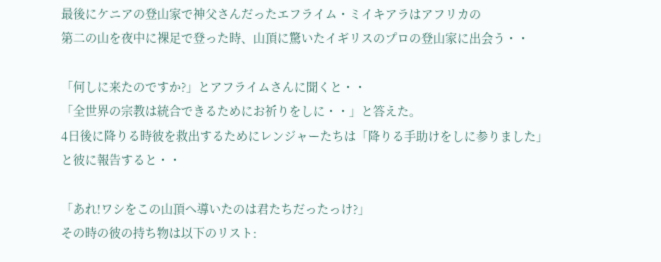最後にケニアの登山家で神父さんだったエフライム・ミイキアラはアフリカの
第二の山を夜中に裸足で登った時、山頂に驚いたイギリスのプロの登山家に出会う・・

「何しに来たのですか?」とアフライムさんに聞くと・・
「全世界の宗教は統合できるためにお祈りをしに・・」と答えた。
4日後に降りる時彼を救出するためにレンジャーたちは「降りる手助けをしに参りました」
と彼に報告すると・・

「あれ!ワシをこの山頂へ導いたのは君たちだったっけ?」
その時の彼の持ち物は以下のリスト: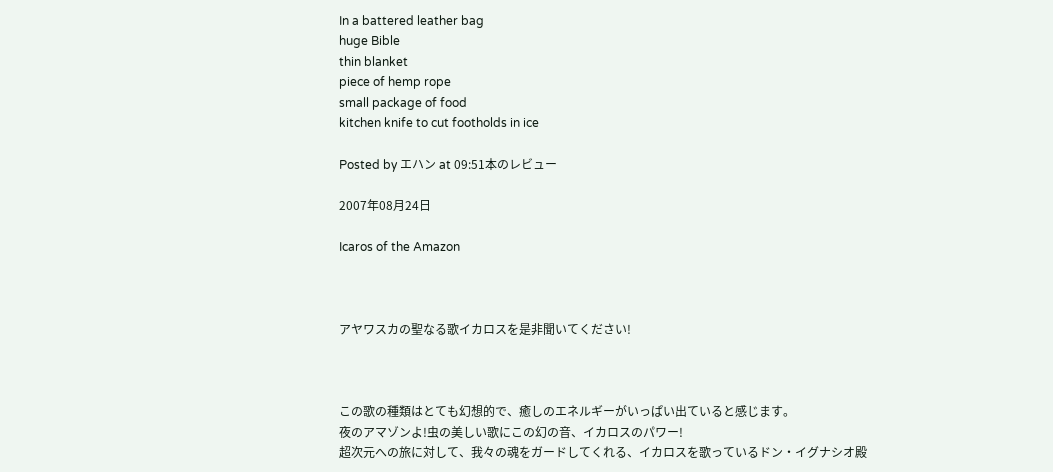In a battered leather bag
huge Bible
thin blanket
piece of hemp rope
small package of food
kitchen knife to cut footholds in ice

Posted by エハン at 09:51本のレビュー

2007年08月24日

Icaros of the Amazon



アヤワスカの聖なる歌イカロスを是非聞いてください!



この歌の種類はとても幻想的で、癒しのエネルギーがいっぱい出ていると感じます。
夜のアマゾンよ!虫の美しい歌にこの幻の音、イカロスのパワー!
超次元への旅に対して、我々の魂をガードしてくれる、イカロスを歌っているドン・イグナシオ殿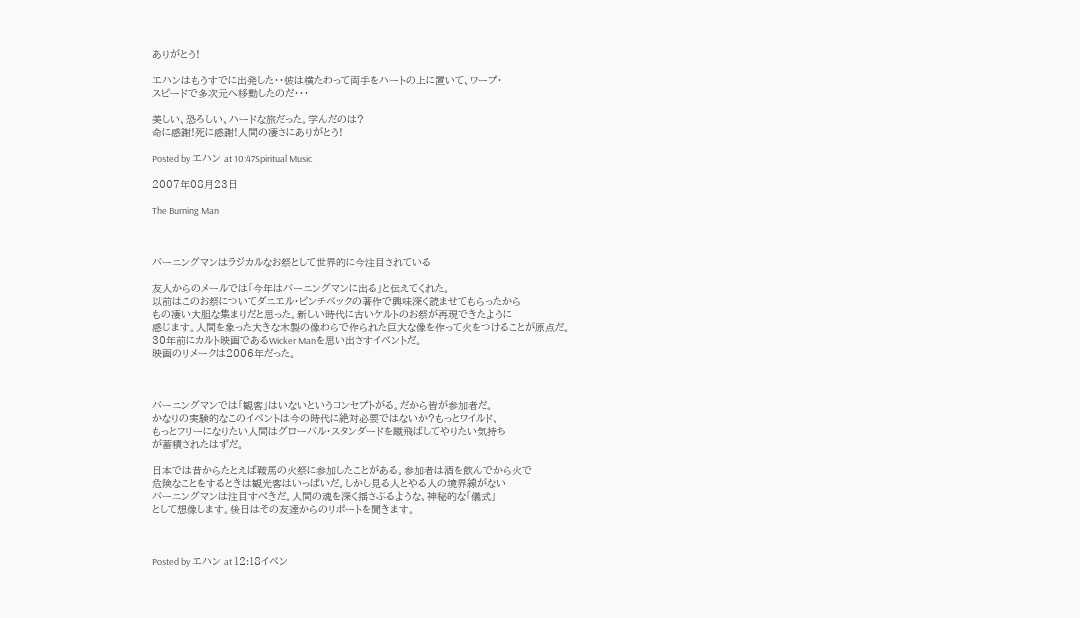ありがとう!

エハンはもうすでに出発した・・彼は横たわって両手をハートの上に置いて、ワープ・
スピードで多次元へ移動したのだ・・・

美しい、恐ろしい、ハードな旅だった。学んだのは?
命に感謝!死に感謝!人間の凄さにありがとう!

Posted by エハン at 10:47Spiritual Music

2007年08月23日

The Burning Man



バーニングマンはラジカルなお祭として世界的に今注目されている

友人からのメールでは「今年はバーニングマンに出る」と伝えてくれた。
以前はこのお祭についてダニエル・ピンチベックの著作で興味深く読ませてもらったから
もの凄い大胆な集まりだと思った。新しい時代に古いケルトのお祭が再現できたように
感じます。人間を象った大きな木製の像わらで作られた巨大な像を作って火をつけることが原点だ。
30年前にカルト映画であるWicker Manを思い出さすイベントだ。
映画のリメークは2006年だった。



バーニングマンでは「観客」はいないというコンセプトがる。だから皆が参加者だ。
かなりの実験的なこのイベントは今の時代に絶対必要ではないか?もっとワイルド、
もっとフリーになりたい人間はグローバル・スタンダードを蹴飛ばしてやりたい気持ち
が蓄積されたはずだ。

日本では昔からたとえば鞍馬の火祭に参加したことがある。参加者は酒を飲んでから火で
危険なことをするときは観光客はいっぱいだ。しかし見る人とやる人の境界線がない
バーニングマンは注目すべきだ。人間の魂を深く揺さぶるような、神秘的な「儀式」
として想像します。後日はその友達からのリポートを聞きます。



Posted by エハン at 12:18イベン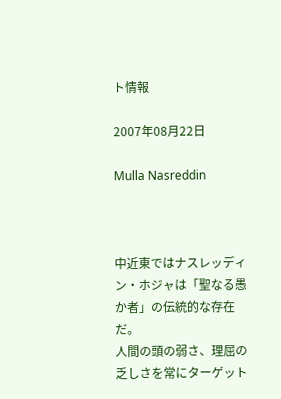ト情報

2007年08月22日

Mulla Nasreddin



中近東ではナスレッディン・ホジャは「聖なる愚か者」の伝統的な存在だ。
人間の頭の弱さ、理屈の乏しさを常にターゲット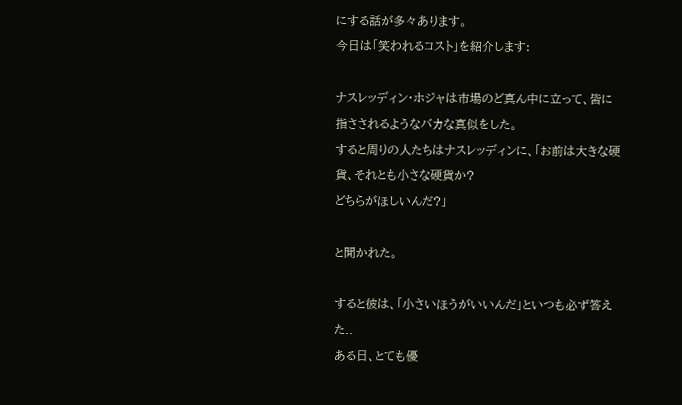にする話が多々あります。
今日は「笑われるコスト」を紹介します:

ナスレッディン・ホジャは市場のど真ん中に立って、皆に指さされるようなバカな真似をした。
すると周りの人たちはナスレッディンに、「お前は大きな硬貨、それとも小さな硬貨か?
どちらがほしいんだ?」

と聞かれた。

すると彼は、「小さいほうがいいんだ」といつも必ず答えた..
ある日、とても優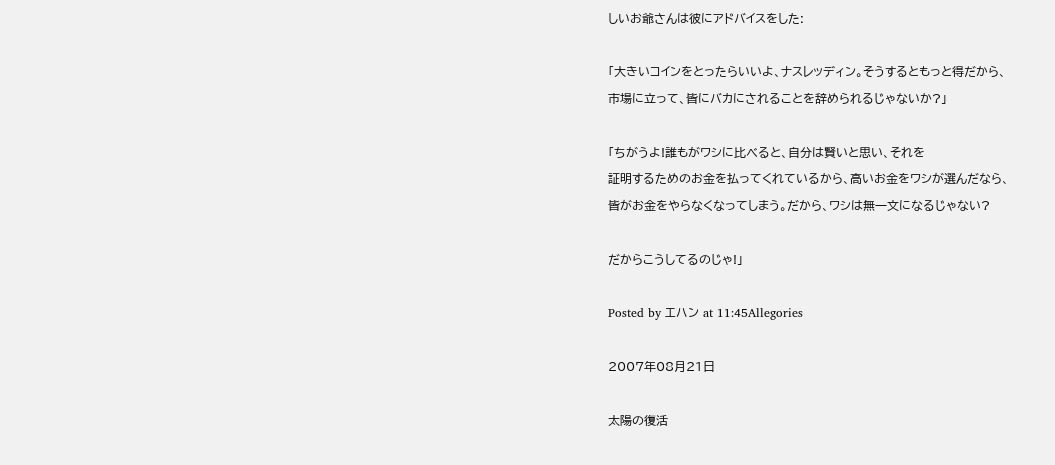しいお爺さんは彼にアドバイスをした:

「大きいコインをとったらいいよ、ナスレッディン。そうするともっと得だから、
市場に立って、皆にバカにされることを辞められるじゃないか?」

「ちがうよ!誰もがワシに比べると、自分は賢いと思い、それを
証明するためのお金を払ってくれているから、高いお金をワシが選んだなら、
皆がお金をやらなくなってしまう。だから、ワシは無一文になるじゃない?

だからこうしてるのじゃ!」

Posted by エハン at 11:45Allegories

2007年08月21日

太陽の復活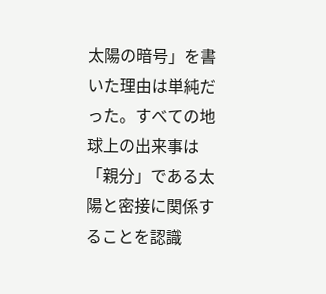太陽の暗号」を書いた理由は単純だった。すべての地球上の出来事は
「親分」である太陽と密接に関係することを認識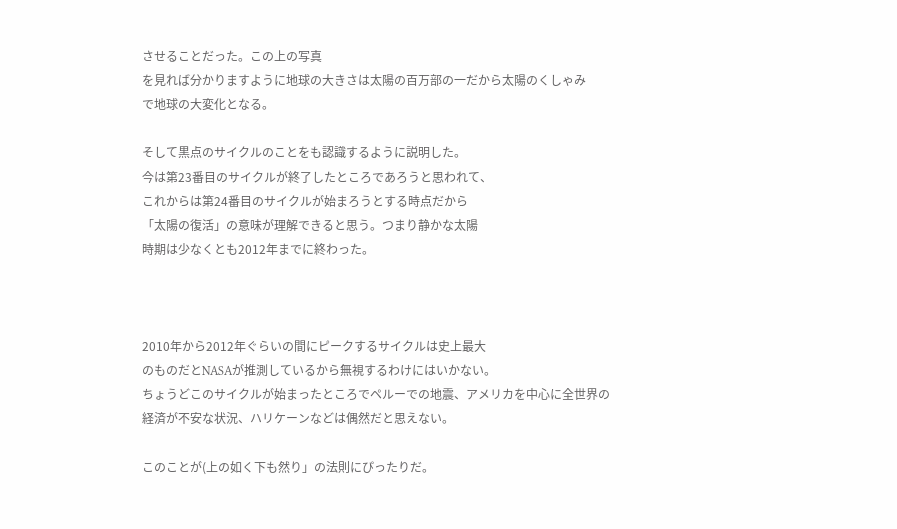させることだった。この上の写真
を見れば分かりますように地球の大きさは太陽の百万部の一だから太陽のくしゃみ
で地球の大変化となる。

そして黒点のサイクルのことをも認識するように説明した。
今は第23番目のサイクルが終了したところであろうと思われて、
これからは第24番目のサイクルが始まろうとする時点だから
「太陽の復活」の意味が理解できると思う。つまり静かな太陽
時期は少なくとも2012年までに終わった。



2010年から2012年ぐらいの間にピークするサイクルは史上最大
のものだとNASAが推測しているから無視するわけにはいかない。
ちょうどこのサイクルが始まったところでペルーでの地震、アメリカを中心に全世界の
経済が不安な状況、ハリケーンなどは偶然だと思えない。

このことが(上の如く下も然り」の法則にぴったりだ。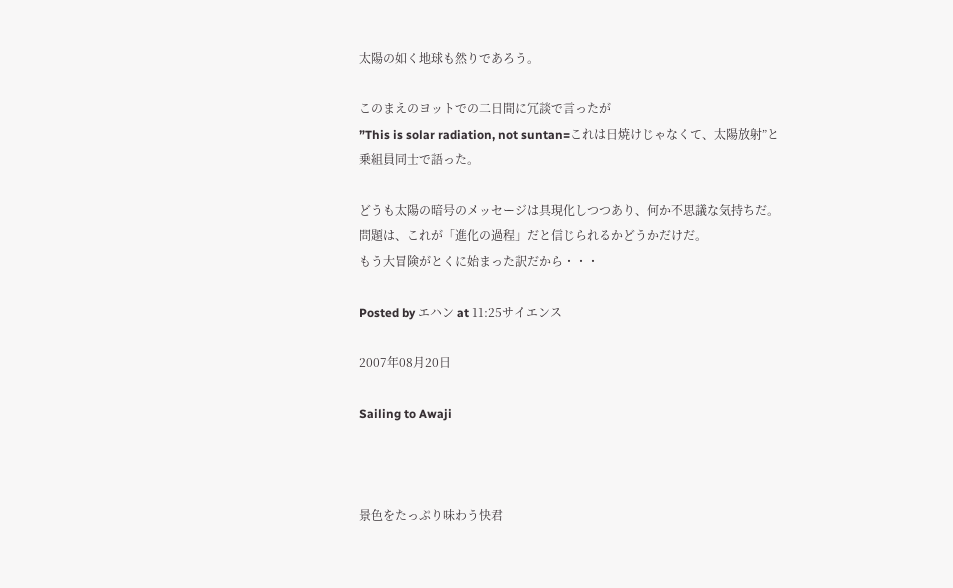太陽の如く地球も然りであろう。

このまえのヨットでの二日間に冗談で言ったが
”This is solar radiation, not suntan=これは日焼けじゃなくて、太陽放射”と
乗組員同士で語った。

どうも太陽の暗号のメッセージは具現化しつつあり、何か不思議な気持ちだ。
問題は、これが「進化の過程」だと信じられるかどうかだけだ。
もう大冒険がとくに始まった訳だから・・・

Posted by エハン at 11:25サイエンス

2007年08月20日

Sailing to Awaji



景色をたっぷり味わう快君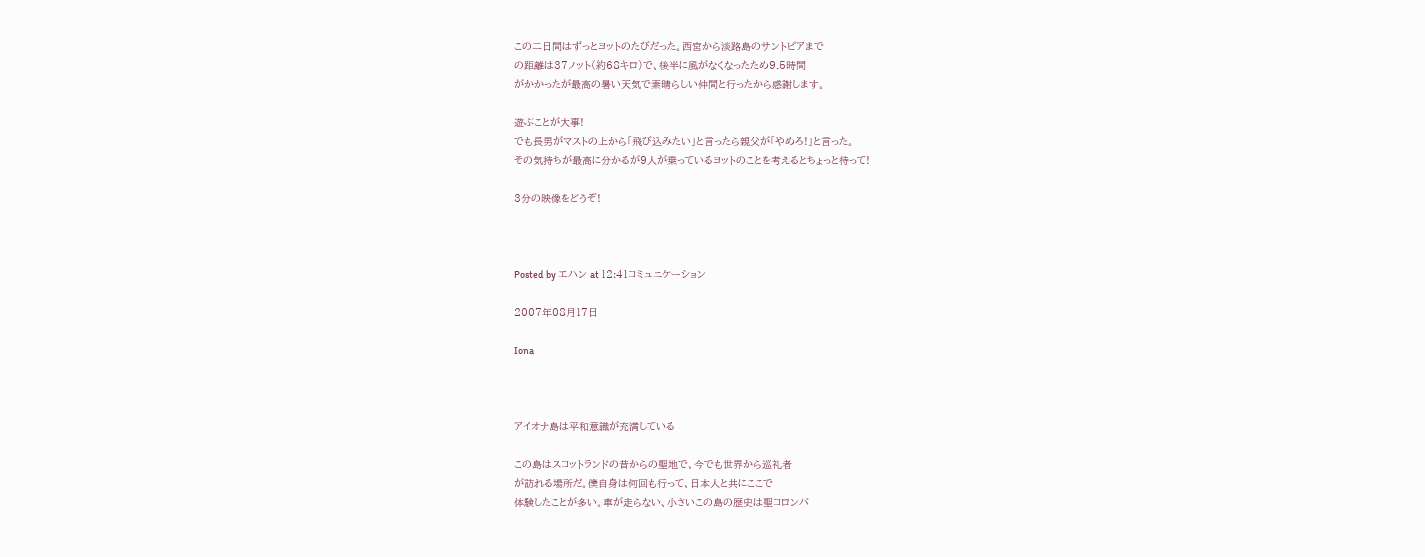この二日間はずっとヨットのたびだった。西宮から淡路島のサントピアまで
の距離は37ノット(約68キロ)で、後半に風がなくなったため9.5時間
がかかったが最高の暑い天気で素晴らしい仲間と行ったから感謝します。

遊ぶことが大事!
でも長男がマストの上から「飛び込みたい」と言ったら親父が「やめろ!」と言った。
その気持ちが最高に分かるが9人が乗っているヨットのことを考えるとちょっと待って!

3分の映像をどうぞ!



Posted by エハン at 12:41コミュニケーション

2007年08月17日

Iona



アイオナ島は平和意識が充満している

この島はスコットランドの昔からの聖地で、今でも世界から巡礼者
が訪れる場所だ。僕自身は何回も行って、日本人と共にここで
体験したことが多い。車が走らない、小さいこの島の歴史は聖コロンバ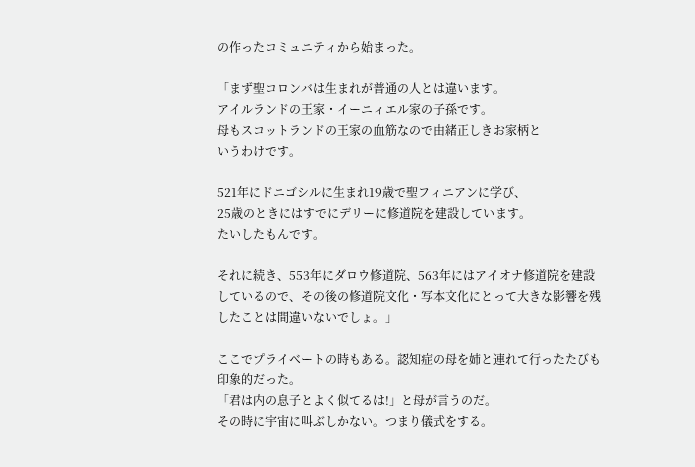の作ったコミュニティから始まった。

「まず聖コロンバは生まれが普通の人とは違います。
アイルランドの王家・イーニィエル家の子孫です。
母もスコットランドの王家の血筋なので由緒正しきお家柄と
いうわけです。

521年にドニゴシルに生まれ19歳で聖フィニアンに学び、
25歳のときにはすでにデリーに修道院を建設しています。
たいしたもんです。

それに続き、553年にダロウ修道院、563年にはアイオナ修道院を建設
しているので、その後の修道院文化・写本文化にとって大きな影響を残
したことは間違いないでしょ。」

ここでプライベートの時もある。認知症の母を姉と連れて行ったたびも
印象的だった。
「君は内の息子とよく似てるは!」と母が言うのだ。
その時に宇宙に叫ぶしかない。つまり儀式をする。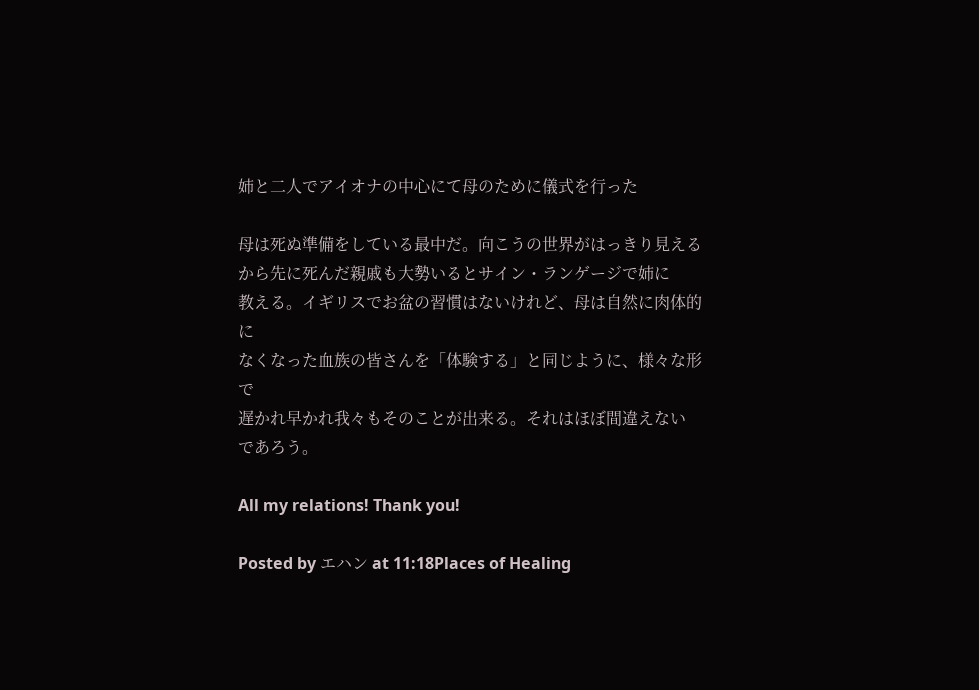姉と二人でアイオナの中心にて母のために儀式を行った

母は死ぬ準備をしている最中だ。向こうの世界がはっきり見える
から先に死んだ親戚も大勢いるとサイン・ランゲージで姉に
教える。イギリスでお盆の習慣はないけれど、母は自然に肉体的に
なくなった血族の皆さんを「体験する」と同じように、様々な形で
遅かれ早かれ我々もそのことが出来る。それはほぼ間違えない
であろう。

All my relations! Thank you!

Posted by エハン at 11:18Places of Healing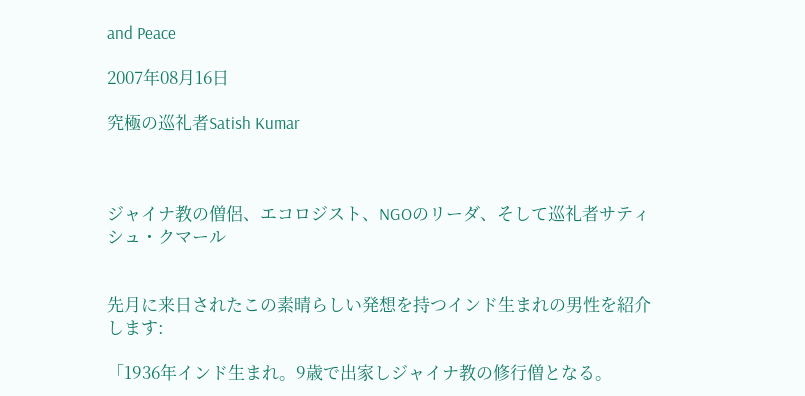and Peace

2007年08月16日

究極の巡礼者Satish Kumar



ジャイナ教の僧侶、エコロジスト、NGOのリーダ、そして巡礼者サティシュ・クマール


先月に来日されたこの素晴らしい発想を持つインド生まれの男性を紹介します:

「1936年インド生まれ。9歳で出家しジャイナ教の修行僧となる。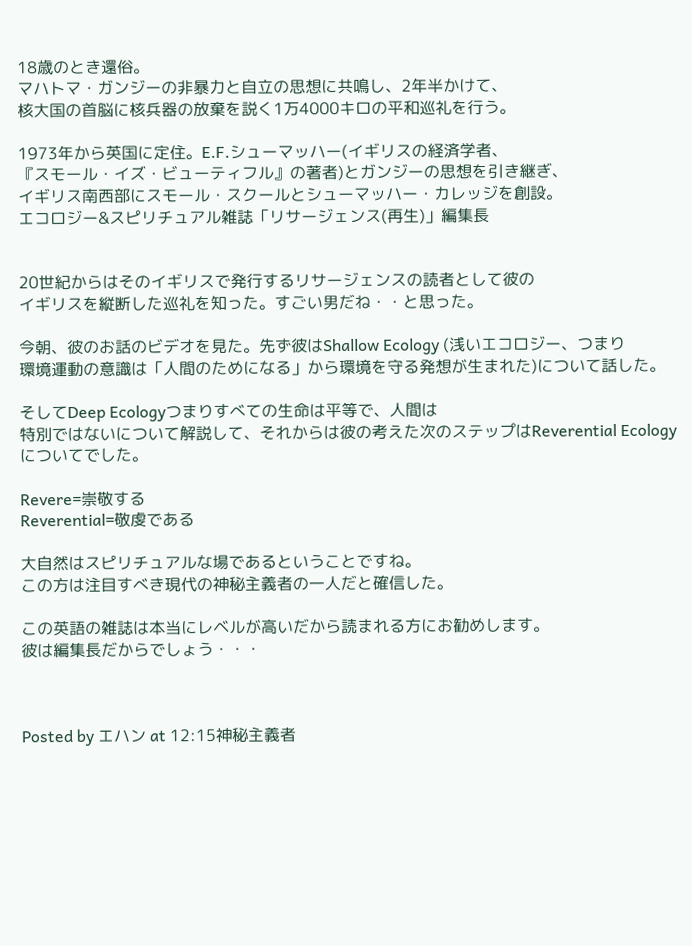18歳のとき還俗。
マハトマ・ガンジーの非暴力と自立の思想に共鳴し、2年半かけて、
核大国の首脳に核兵器の放棄を説く1万4000キロの平和巡礼を行う。

1973年から英国に定住。E.F.シューマッハー(イギリスの経済学者、
『スモール・イズ・ビューティフル』の著者)とガンジーの思想を引き継ぎ、
イギリス南西部にスモール・スクールとシューマッハー・カレッジを創設。
エコロジー&スピリチュアル雑誌「リサージェンス(再生)」編集長


20世紀からはそのイギリスで発行するリサージェンスの読者として彼の
イギリスを縦断した巡礼を知った。すごい男だね・・と思った。

今朝、彼のお話のビデオを見た。先ず彼はShallow Ecology (浅いエコロジー、つまり
環境運動の意識は「人間のためになる」から環境を守る発想が生まれた)について話した。

そしてDeep Ecologyつまりすべての生命は平等で、人間は
特別ではないについて解説して、それからは彼の考えた次のステップはReverential Ecology
についてでした。

Revere=崇敬する
Reverential=敬虔である

大自然はスピリチュアルな場であるということですね。
この方は注目すべき現代の神秘主義者の一人だと確信した。

この英語の雑誌は本当にレベルが高いだから読まれる方にお勧めします。
彼は編集長だからでしょう・・・



Posted by エハン at 12:15神秘主義者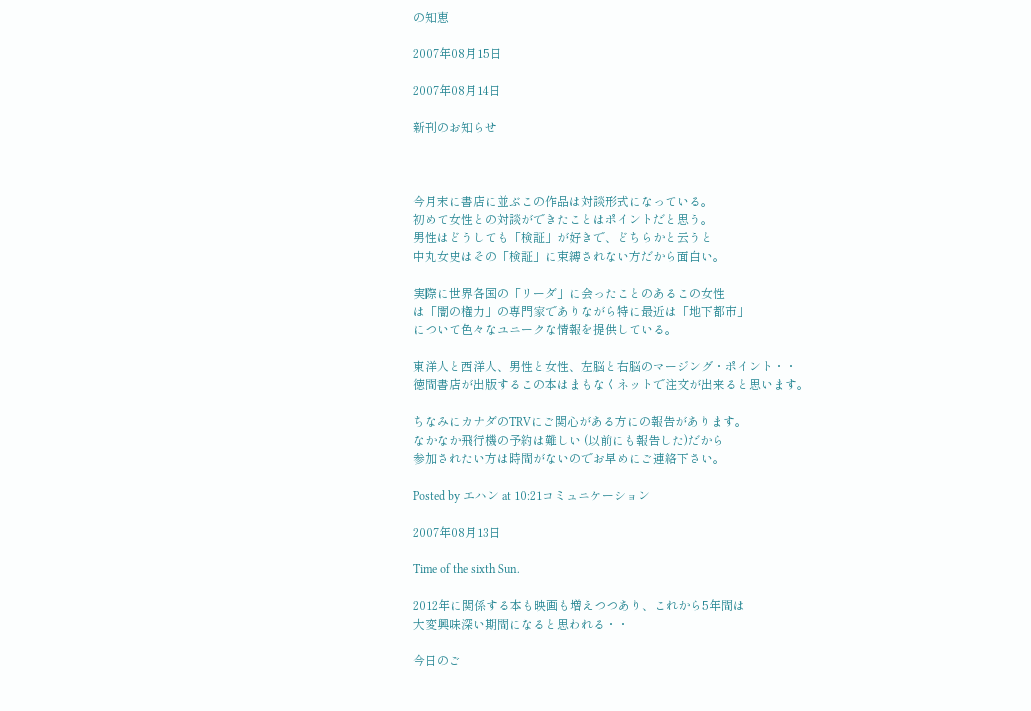の知恵

2007年08月15日

2007年08月14日

新刊のお知らせ



今月末に書店に並ぶこの作品は対談形式になっている。
初めて女性との対談ができたことはポイントだと思う。
男性はどうしても「検証」が好きで、どちらかと云うと
中丸女史はその「検証」に束縛されない方だから面白い。

実際に世界各国の「リーダ」に会ったことのあるこの女性
は「闇の権力」の専門家でありながら特に最近は「地下都市」
について色々なユニークな情報を提供している。

東洋人と西洋人、男性と女性、左脳と右脳のマージング・ポイント・・
徳間書店が出版するこの本はまもなくネットで注文が出来ると思います。

ちなみにカナダのTRVにご関心がある方にの報告があります。
なかなか飛行機の予約は難しい (以前にも報告した)だから
参加されたい方は時間がないのでお早めにご連絡下さい。

Posted by エハン at 10:21コミュニケーション

2007年08月13日

Time of the sixth Sun.

2012年に関係する本も映画も増えつつあり、これから5年間は
大変興味深い期間になると思われる・・

今日のご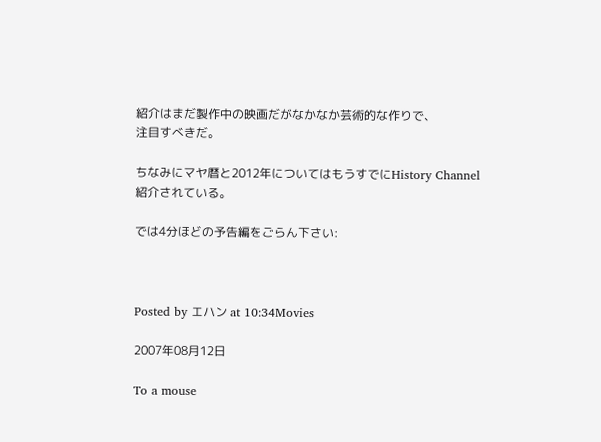紹介はまだ製作中の映画だがなかなか芸術的な作りで、
注目すべきだ。

ちなみにマヤ暦と2012年についてはもうすでにHistory Channel
紹介されている。

では4分ほどの予告編をごらん下さい:



Posted by エハン at 10:34Movies

2007年08月12日

To a mouse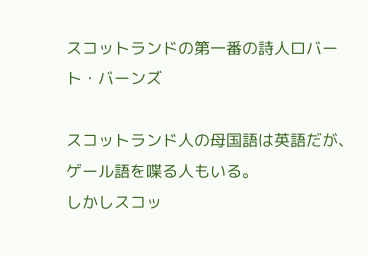スコットランドの第一番の詩人ロバート・バーンズ

スコットランド人の母国語は英語だが、ゲール語を喋る人もいる。
しかしスコッ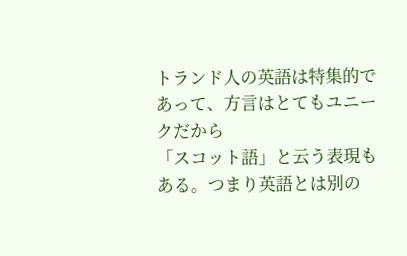トランド人の英語は特集的であって、方言はとてもユニークだから
「スコット語」と云う表現もある。つまり英語とは別の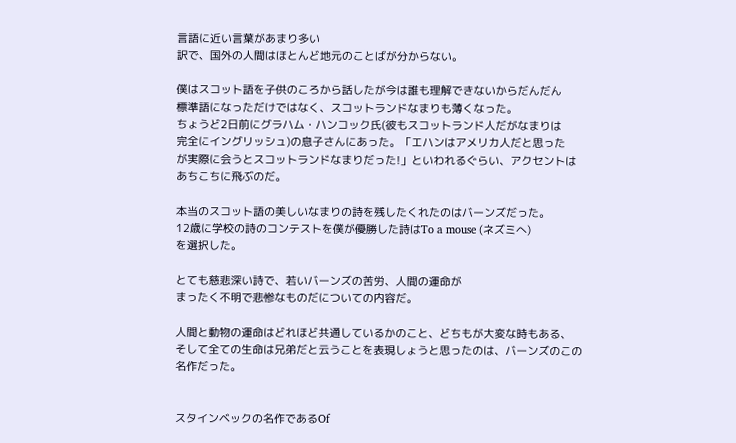言語に近い言葉があまり多い
訳で、国外の人間はほとんど地元のことばが分からない。

僕はスコット語を子供のころから話したが今は誰も理解できないからだんだん
標準語になっただけではなく、スコットランドなまりも薄くなった。
ちょうど2日前にグラハム・ハンコック氏(彼もスコットランド人だがなまりは
完全にイングリッシュ)の息子さんにあった。「エハンはアメリカ人だと思った
が実際に会うとスコットランドなまりだった!」といわれるぐらい、アクセントは
あちこちに飛ぶのだ。

本当のスコット語の美しいなまりの詩を残したくれたのはバーンズだった。
12歳に学校の詩のコンテストを僕が優勝した詩はTo a mouse (ネズミへ)
を選択した。

とても慈悲深い詩で、若いバーンズの苦労、人間の運命が
まったく不明で悲惨なものだについての内容だ。

人間と動物の運命はどれほど共通しているかのこと、どちもが大変な時もある、
そして全ての生命は兄弟だと云うことを表現しょうと思ったのは、バーンズのこの
名作だった。


スタインベックの名作であるOf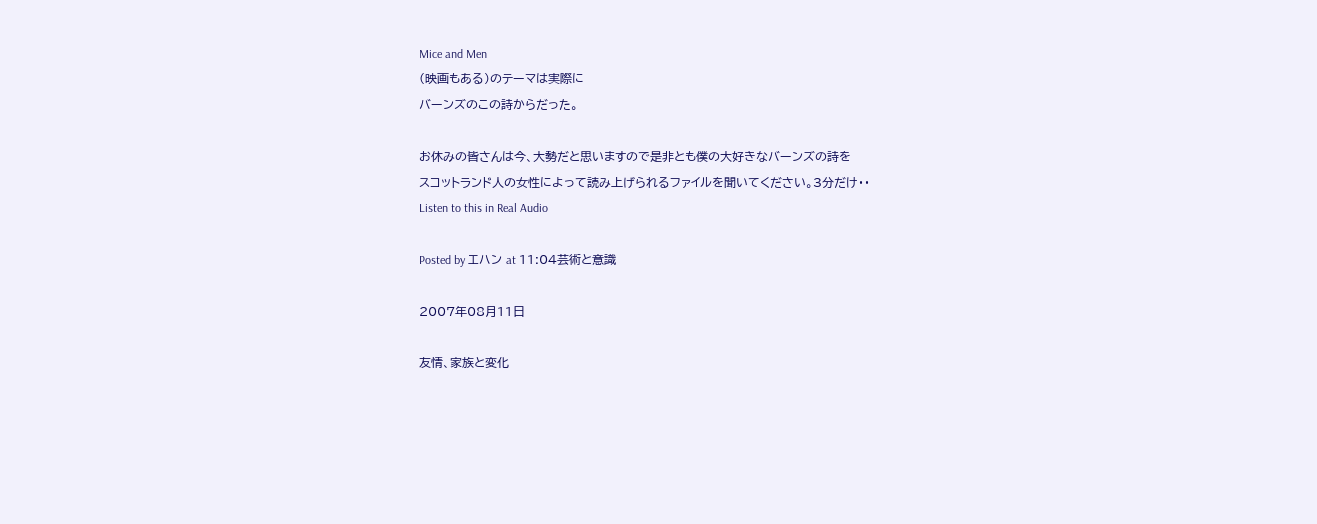Mice and Men
(映画もある)のテーマは実際に
バーンズのこの詩からだった。

お休みの皆さんは今、大勢だと思いますので是非とも僕の大好きなバーンズの詩を
スコットランド人の女性によって読み上げられるファイルを聞いてください。3分だけ・・
Listen to this in Real Audio

Posted by エハン at 11:04芸術と意識

2007年08月11日

友情、家族と変化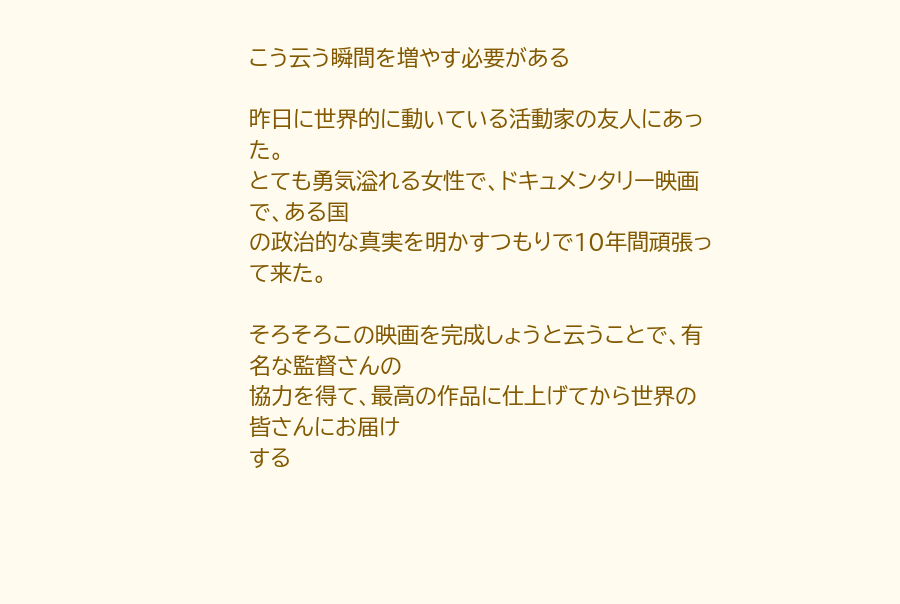こう云う瞬間を増やす必要がある

昨日に世界的に動いている活動家の友人にあった。
とても勇気溢れる女性で、ドキュメンタリー映画で、ある国
の政治的な真実を明かすつもりで10年間頑張って来た。

そろそろこの映画を完成しょうと云うことで、有名な監督さんの
協力を得て、最高の作品に仕上げてから世界の皆さんにお届け
する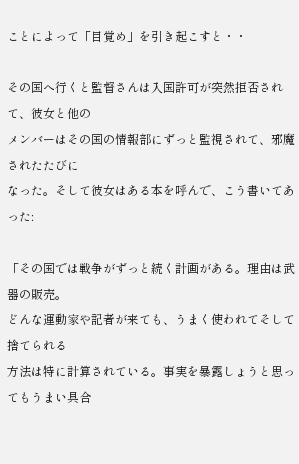ことによって「目覚め」を引き起こすと・・

その国へ行くと監督さんは入国許可が突然拒否されて、彼女と他の
メンバーはその国の情報部にずっと監視されて、邪魔されたたびに
なった。そして彼女はある本を呼んで、こう書いてあった:

「その国では戦争がずっと続く計画がある。理由は武器の販売。
どんな運動家や記者が来ても、うまく使われてそして捨てられる
方法は特に計算されている。事実を暴露しょうと思ってもうまい具合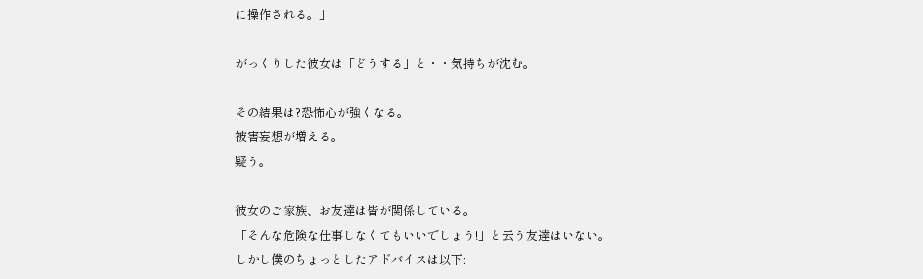に操作される。」

がっくりした彼女は「どうする」と・・気持ちが沈む。

その結果は?恐怖心が強くなる。
被害妄想が増える。
疑う。

彼女のご家族、お友達は皆が関係している。
「そんな危険な仕事しなくてもいいでしょう!」と云う友達はいない。
しかし僕のちょっとしたアドバイスは以下: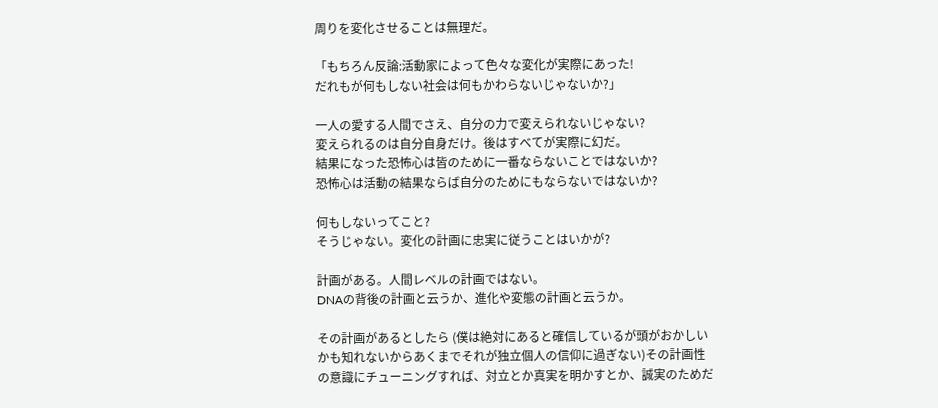周りを変化させることは無理だ。

「もちろん反論:活動家によって色々な変化が実際にあった!
だれもが何もしない社会は何もかわらないじゃないか?」

一人の愛する人間でさえ、自分の力で変えられないじゃない?
変えられるのは自分自身だけ。後はすべてが実際に幻だ。
結果になった恐怖心は皆のために一番ならないことではないか?
恐怖心は活動の結果ならば自分のためにもならないではないか?

何もしないってこと?
そうじゃない。変化の計画に忠実に従うことはいかが?

計画がある。人間レベルの計画ではない。
DNAの背後の計画と云うか、進化や変態の計画と云うか。

その計画があるとしたら (僕は絶対にあると確信しているが頭がおかしい
かも知れないからあくまでそれが独立個人の信仰に過ぎない)その計画性
の意識にチューニングすれば、対立とか真実を明かすとか、誠実のためだ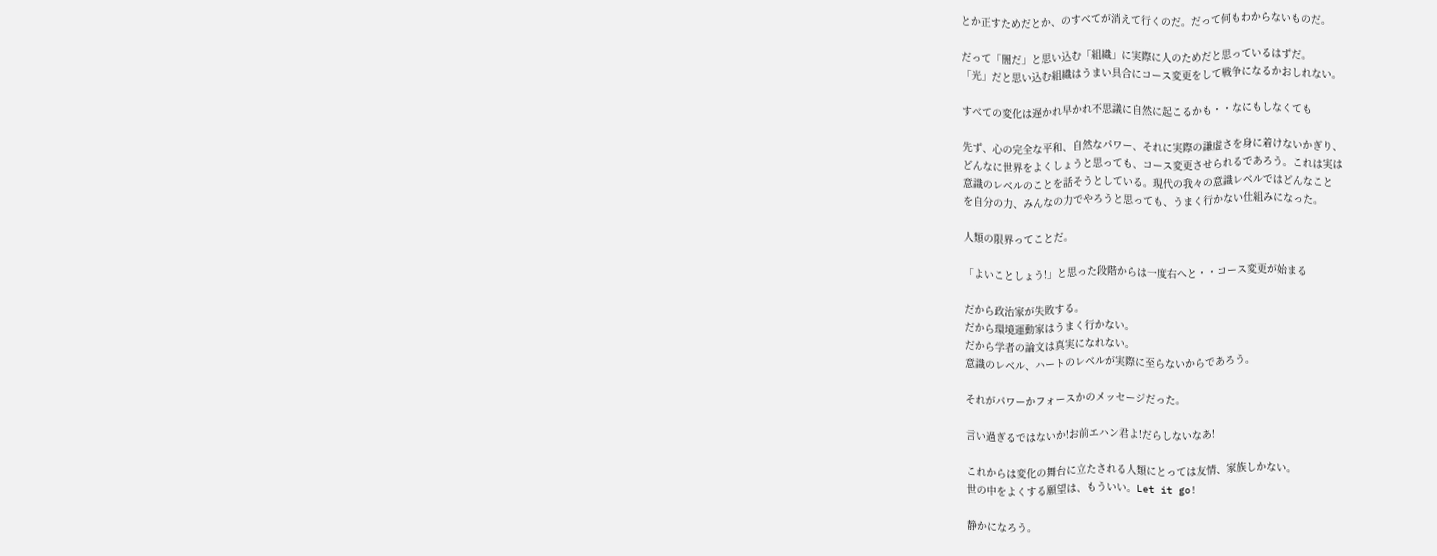とか正すためだとか、のすべてが消えて行くのだ。だって何もわからないものだ。

だって「闇だ」と思い込む「組織」に実際に人のためだと思っているはずだ。
「光」だと思い込む組織はうまい具合にコース変更をして戦争になるかおしれない。

すべての変化は遅かれ早かれ不思議に自然に起こるかも・・なにもしなくても

先ず、心の完全な平和、自然なパワー、それに実際の謙虚さを身に着けないかぎり、
どんなに世界をよくしょうと思っても、コース変更させられるであろう。これは実は
意識のレベルのことを話そうとしている。現代の我々の意識レベルではどんなこと
を自分の力、みんなの力でやろうと思っても、うまく行かない仕組みになった。

人類の限界ってことだ。

「よいことしょう!」と思った段階からは一度右へと・・コース変更が始まる

だから政治家が失敗する。
だから環境運動家はうまく行かない。
だから学者の論文は真実になれない。
意識のレベル、ハートのレベルが実際に至らないからであろう。

それがパワーかフォースかのメッセージだった。

言い過ぎるではないか!お前エハン君よ!だらしないなあ!

これからは変化の舞台に立たされる人類にとっては友情、家族しかない。
世の中をよくする願望は、もういい。Let it go!

静かになろう。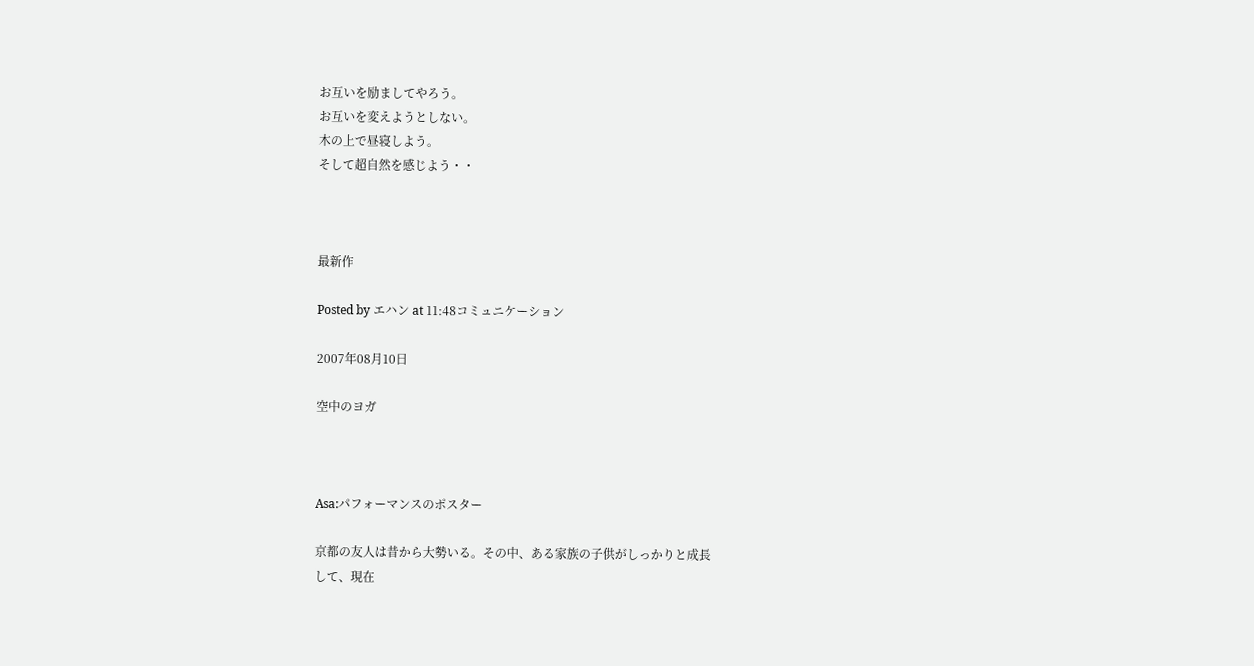お互いを励ましてやろう。
お互いを変えようとしない。
木の上で昼寝しよう。
そして超自然を感じよう・・



最新作

Posted by エハン at 11:48コミュニケーション

2007年08月10日

空中のヨガ



Asa:パフォーマンスのポスター

京都の友人は昔から大勢いる。その中、ある家族の子供がしっかりと成長
して、現在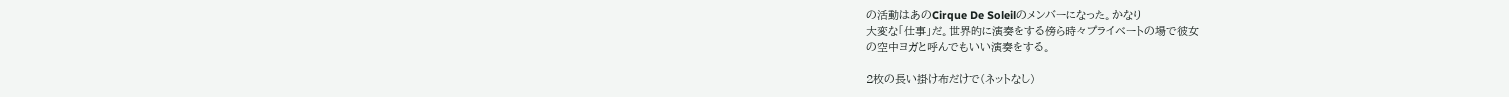の活動はあのCirque De Soleilのメンバーになった。かなり
大変な「仕事」だ。世界的に演奏をする傍ら時々プライベートの場で彼女
の空中ヨガと呼んでもいい演奏をする。

2枚の長い掛け布だけで(ネットなし)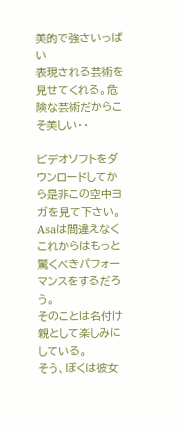美的で強さいっぱい
表現される芸術を見せてくれる。危険な芸術だからこそ美しい・・

ビデオソフトをダウンロードしてから是非この空中ヨガを見て下さい。
Asaは間違えなくこれからはもっと驚くべきパフォーマンスをするだろう。
そのことは名付け親として楽しみにしている。
そう、ぼくは彼女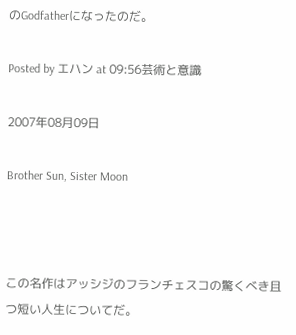のGodfatherになったのだ。

Posted by エハン at 09:56芸術と意識

2007年08月09日

Brother Sun, Sister Moon



この名作はアッシジのフランチェスコの驚くべき且つ短い人生についてだ。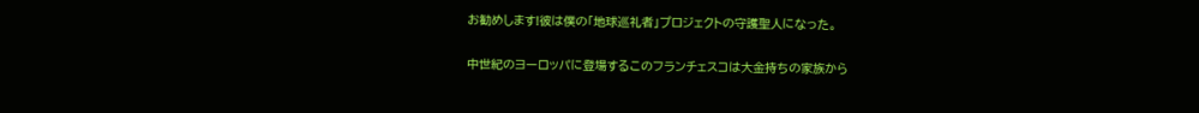お勧めします!彼は僕の「地球巡礼者」プロジェクトの守護聖人になった。

中世紀のヨーロッパに登場するこのフランチェスコは大金持ちの家族から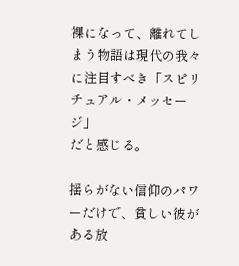裸になって、離れてしまう物語は現代の我々に注目すべき「スピリチュアル・メッセージ」
だと感じる。

揺らがない信仰のパワーだけで、貧しい彼がある放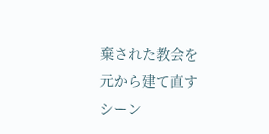棄された教会を元から建て直す
シーン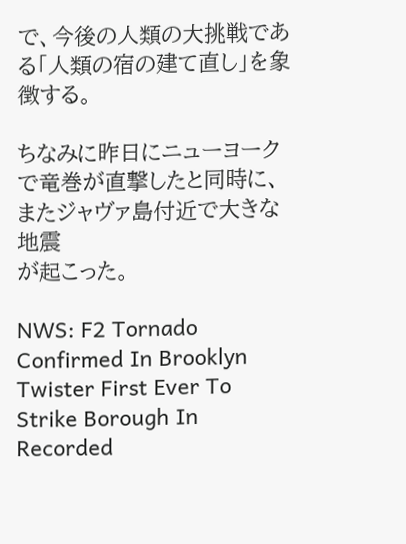で、今後の人類の大挑戦である「人類の宿の建て直し」を象徴する。

ちなみに昨日にニューヨークで竜巻が直撃したと同時に、またジャヴァ島付近で大きな地震
が起こった。

NWS: F2 Tornado Confirmed In Brooklyn
Twister First Ever To Strike Borough In Recorded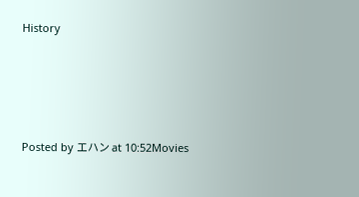History




Posted by エハン at 10:52Movies